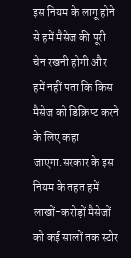इस नियम के लागू होने से हमें मैसेज की पूरी चेन रखनी होगी और हमें नहीं पता कि किस मैसेज को डिक्रिप्ट करने के लिए कहा जाएगा.सरकार के इस नियम के तहत हमें लाखों-करोड़ों मैसेजों को कई सालों तक स्टोर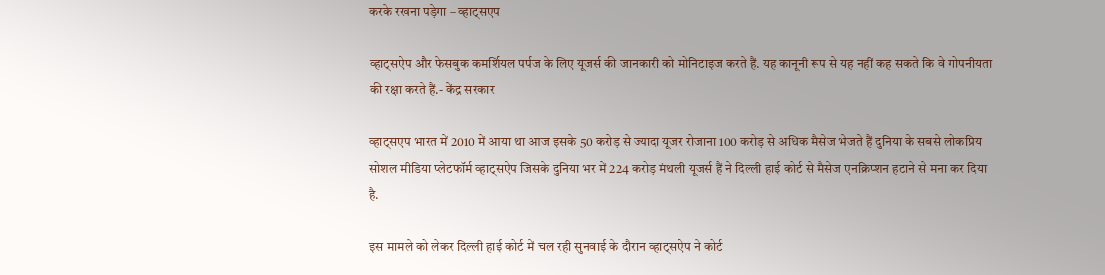करके रखना पड़ेगा – व्हाट्सएप

व्हाट्सऐप और फेसबुक कमर्शियल पर्पज के लिए यूजर्स की जानकारी को मोनिटाइज करते हैं. यह कानूनी रूप से यह नहीं कह सकते कि वे गोपनीयता की रक्षा करते हैं.- केंद्र सरकार

व्हाट्सएप भारत में 2010 में आया था आज इसके 50 करोड़ से ज्यादा यूजर रोजाना 100 करोड़ से अधिक मैसेज भेजते हैं दुनिया के सबसे लोकप्रिय सोशल मीडिया प्लेटफॉर्म व्हाट्सऐप जिसके दुनिया भर में 224 करोड़ मंथली यूजर्स हैं ने दिल्ली हाई कोर्ट से मैसेज एनक्रिप्शन हटाने से मना कर दिया है.

इस मामले को लेकर दिल्ली हाई कोर्ट में चल रही सुनवाई के दौरान व्हाट्सऐप ने कोर्ट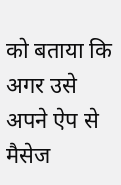को बताया कि अगर उसे अपने ऐप से मैसेज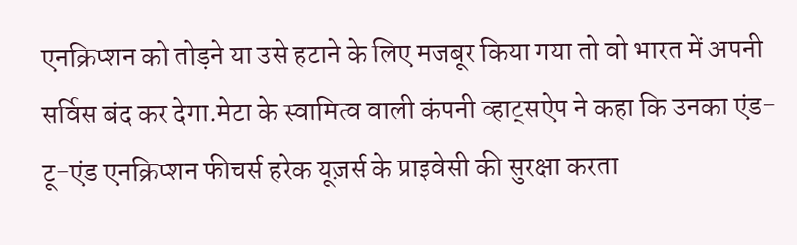एनक्रिप्शन को तोड़ने या उसे हटाने के लिए मजबूर किया गया तो वो भारत में अपनी सर्विस बंद कर देगा.मेटा के स्वामित्व वाली कंपनी व्हाट्सऐप ने कहा कि उनका एंड-टू-एंड एनक्रिप्शन फीचर्स हरेक यूज़र्स के प्राइवेसी की सुरक्षा करता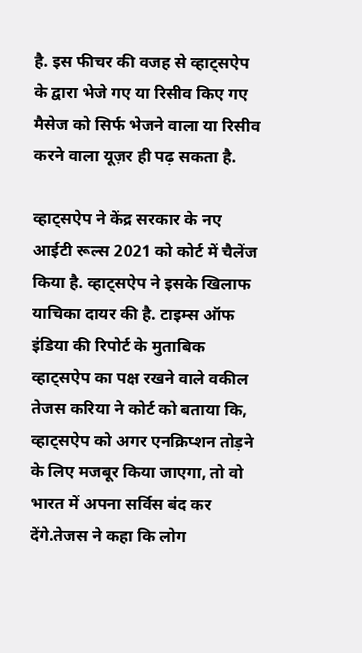है. इस फीचर की वजह से व्हाट्सऐप के द्वारा भेजे गए या रिसीव किए गए मैसेज को सिर्फ भेजने वाला या रिसीव करने वाला यूज़र ही पढ़ सकता है.

व्हाट्सऐप ने केंद्र सरकार के नए आईटी रूल्स 2021 को कोर्ट में चैलेंज किया है. व्हाट्सऐप ने इसके खिलाफ याचिका दायर की है. टाइम्स ऑफ इंडिया की रिपोर्ट के मुताबिक व्हाट्सऐप का पक्ष रखने वाले वकील तेजस करिया ने कोर्ट को बताया कि, व्हाट्सऐप को अगर एनक्रिप्शन तोड़ने के लिए मजबूर किया जाएगा, तो वो भारत में अपना सर्विस बंद कर देंगे.तेजस ने कहा कि लोग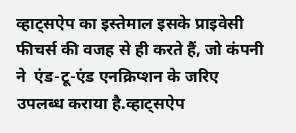व्हाट्सऐप का इस्तेमाल इसके प्राइवेसी फीचर्स की वजह से ही करते हैं, जो कंपनी ने  एंड-टू-एंड एनक्रिप्शन के जरिए उपलब्ध कराया है.व्हाट्सऐप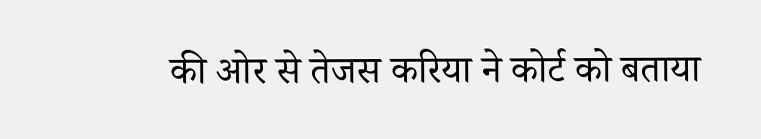की ओर से तेजस करिया ने कोर्ट को बताया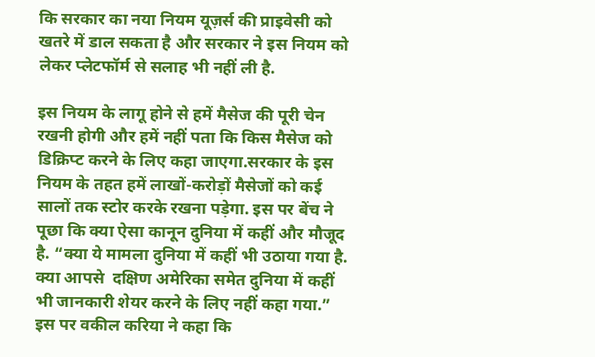कि सरकार का नया नियम यूज़र्स की प्राइवेसी को खतरे में डाल सकता है और सरकार ने इस नियम को लेकर प्लेटफॉर्म से सलाह भी नहीं ली है.

इस नियम के लागू होने से हमें मैसेज की पूरी चेन रखनी होगी और हमें नहीं पता कि किस मैसेज को डिक्रिप्ट करने के लिए कहा जाएगा.सरकार के इस नियम के तहत हमें लाखों-करोड़ों मैसेजों को कई सालों तक स्टोर करके रखना पड़ेगा. इस पर बेंच ने पूछा कि क्या ऐसा कानून दुनिया में कहीं और मौजूद है. “क्या ये मामला दुनिया में कहीं भी उठाया गया है. क्या आपसे  दक्षिण अमेरिका समेत दुनिया में कहीं भी जानकारी शेयर करने के लिए नहीं कहा गया.” इस पर वकील करिया ने कहा कि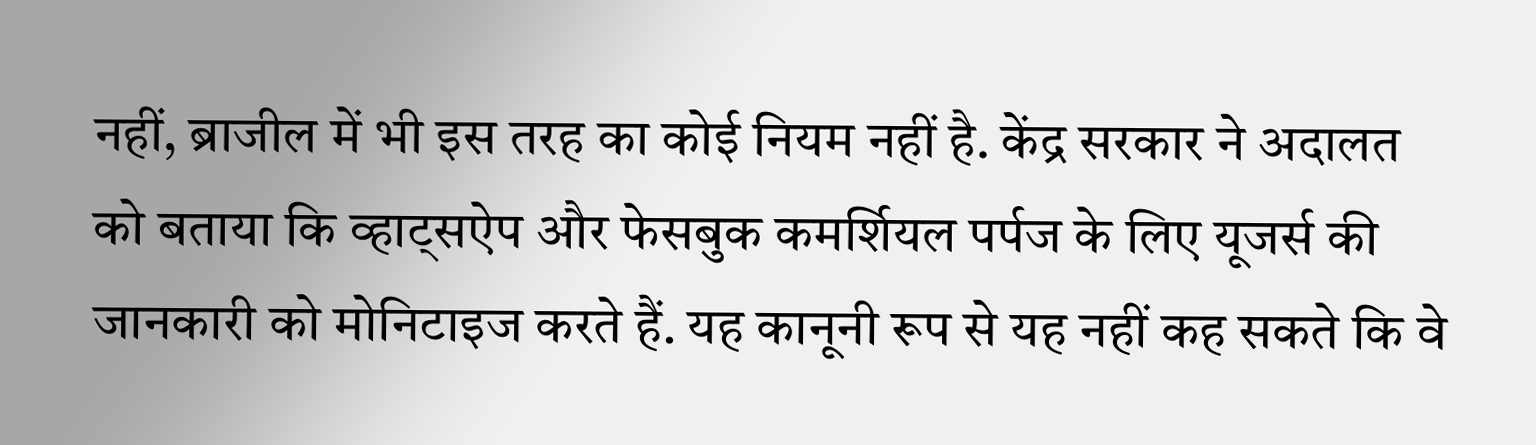नहीं, ब्राजील में भी इस तरह का कोई नियम नहीं है. केंद्र सरकार ने अदालत को बताया कि व्हाट्सऐप और फेसबुक कमर्शियल पर्पज के लिए यूजर्स की जानकारी को मोनिटाइज करते हैं. यह कानूनी रूप से यह नहीं कह सकते कि वे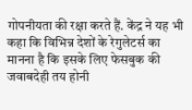गोपनीयता की रक्षा करते हैं. केंद्र ने यह भी कहा कि विभिन्न देशों के रेगुलेटर्स का मानना है कि इसके लिए फेसबुक की जवाबदेही तय होनी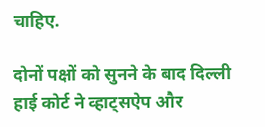चाहिए.

दोनों पक्षों को सुनने के बाद दिल्ली हाई कोर्ट ने व्हाट्सऐप और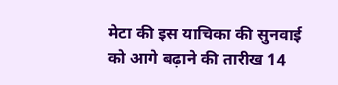मेटा की इस याचिका की सुनवाई को आगे बढ़ाने की तारीख 14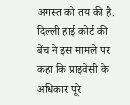अगस्त को तय की है. दिल्ली हाई कोर्ट की बेंच ने इस मामले पर कहा कि प्राइवेसी के अधिकार पूरे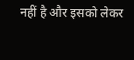नहीं है और इसको लेकर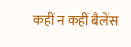कहीं न कहीं बैलेंस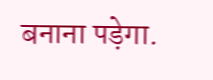बनाना पड़ेगा.